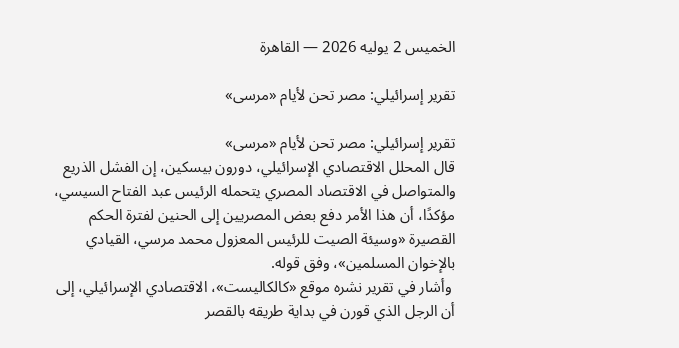الخميس 2 يوليه 2026 — القاهرة

تقرير إسرائيلي: مصر تحن لأيام «مرسى»

تقرير إسرائيلي: مصر تحن لأيام «مرسى»
قال المحلل الاقتصادي الإسرائيلي، دورون بيسكين، إن الفشل الذريع والمتواصل في الاقتصاد المصري يتحمله الرئيس عبد الفتاح السيسي، مؤكدًا، أن هذا الأمر دفع بعض المصريين إلى الحنين لفترة الحكم القصيرة «وسيئة الصيت للرئيس المعزول محمد مرسي، القيادي بالإخوان المسلمين»، وفق قوله.
 وأشار في تقرير نشره موقع «كالكاليست»، الاقتصادي الإسرائيلي، إلى أن الرجل الذي قورن في بداية طريقه بالقصر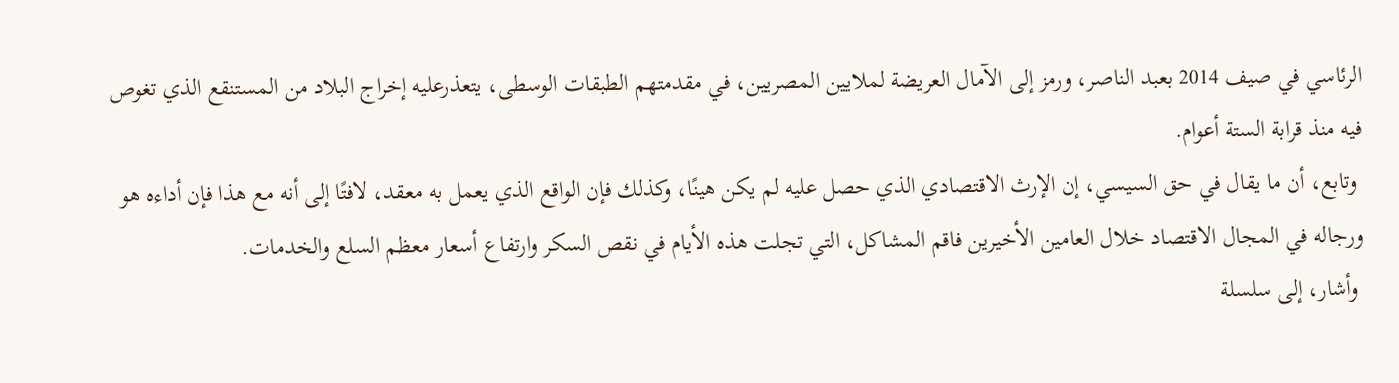الرئاسي في صيف 2014 بعبد الناصر، ورمز إلى الآمال العريضة لملايين المصريين، في مقدمتهم الطبقات الوسطى، يتعذرعليه إخراج البلاد من المستنقع الذي تغوص فيه منذ قرابة الستة أعوام.
 وتابع، أن ما يقال في حق السيسي، إن الإرث الاقتصادي الذي حصل عليه لم يكن هينًا، وكذلك فإن الواقع الذي يعمل به معقد، لافتًا إلى أنه مع هذا فإن أداءه هو ورجاله في المجال الاقتصاد خلال العامين الأخيرين فاقم المشاكل، التي تجلت هذه الأيام في نقص السكر وارتفاع أسعار معظم السلع والخدمات.
 وأشار، إلى سلسلة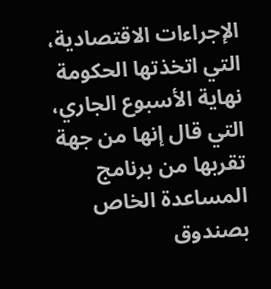الإجراءات الاقتصادية، التي اتخذتها الحكومة نهاية الأسبوع الجاري، التي قال إنها من جهة تقربها من برنامج المساعدة الخاص بصندوق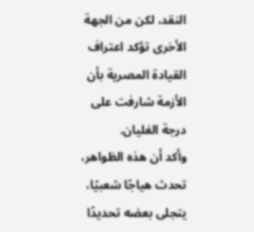النقد، لكن من الجهة الأخرى تؤكد اعتراف القيادة المصرية بأن الأزمة شارفت على درجة الغليان.
وأكد أن هذه الظواهر، تحدث هياجًا شعبيًا، يتجلى بعضه تحديدًا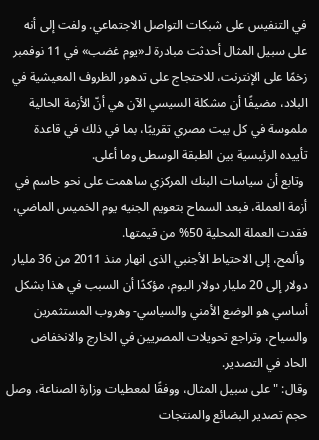في التنفيس على شبكات التواصل الاجتماعي. ولفت إلى أنه على سبيل المثال أحدثت مبادرة لـ«يوم غضب» في 11 نوفمبر زخمًا على الإنترنت، للاحتجاج على تدهور الظروف المعيشية في البلاد، مضيفًا أن مشكلة السيسي الآن هي أنّ الأزمة الحالية ملموسة في كل بيت مصري تقريبًا، بما في ذلك في قاعدة تأييده الرئيسية بين الطبقة الوسطى وما أعلى.
 وتابع أن سياسات البنك المركزي ساهمت على نحو حاسم في أزمة العملة، فبعد السماح بتعويم الجنيه يوم الخميس الماضي، فقدت العملة المحلية 50% من قيمتها.
 وألمح، إلى الاحتياط الأجنبي الذى انهار منذ 2011 من 36 مليار دولار إلى 20 مليار دولار اليوم، مؤكدًا أن السبب في هذا بشكل أساسي هو الوضع الأمني والسياسي- وهروب المستثمرين والسياح، وتراجع تحويلات المصريين في الخارج والانخفاض الحاد في التصدير.
وقال: "على سبيل المثال، ووفقًا لمعطيات وزارة الصناعة، وصل حجم تصدير البضائع والمنتجات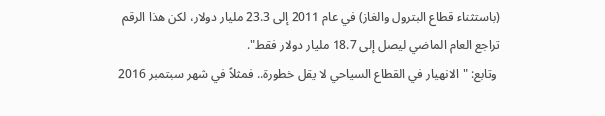(باستثناء قطاع البترول والغاز) في عام 2011 إلى 23.3 مليار دولار، لكن هذا الرقم تراجع العام الماضي ليصل إلى 18.7 مليار دولار فقط".
 وتابع: "الانهيار في القطاع السياحي لا يقل خطورة.. فمثلاً في شهر سبتمبر 2016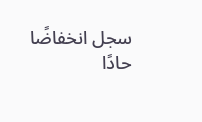سجل انخفاضًا حادًا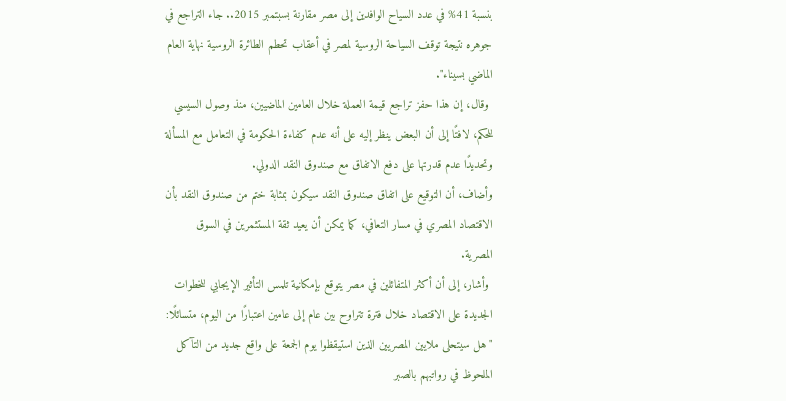بنسبة 41% في عدد السياح الوافدين إلى مصر مقارنة بسبتمبر 2015.. جاء التراجع في جوهره نتيجة توقف السياحة الروسية لمصر في أعقاب تحطم الطائرة الروسية نهاية العام الماضي بسيناء".
 وقال، إن هذا حفز تراجع قيمة العملة خلال العامين الماضيين، منذ وصول السيسي للحكم، لافتًا إلى أن البعض ينظر إليه على أنه عدم كفاءة الحكومة في التعامل مع المسألة وتحديدًا عدم قدرتها على دفع الاتفاق مع صندوق النقد الدولي.
وأضاف، أن التوقيع على اتفاق صندوق النقد سيكون بمثابة ختم من صندوق النقد بأن الاقتصاد المصري في مسار التعافي، كما يمكن أن يعيد ثقة المستثمرين في السوق المصرية.
 وأشار، إلى أن أكثر المتفائلين في مصر يتوقع بإمكانية تلمس التأثير الإيجابي للخطوات الجديدة على الاقتصاد خلال فترة تتراوح بين عام إلى عامين اعتبارًا من اليوم، متسائلًا: "هل سيتحلى ملايين المصريين الذين استيقظوا يوم الجمعة على واقع جديد من التآكل الملحوظ في رواتبهم بالصبر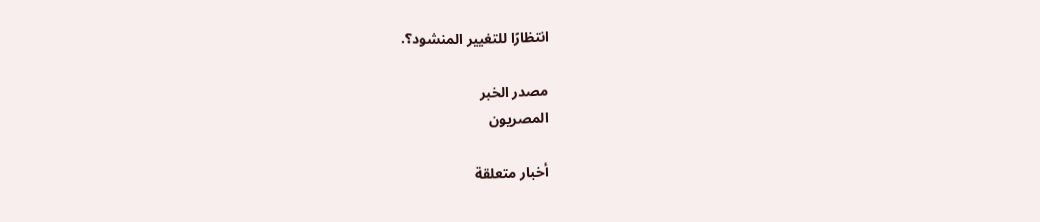انتظارًا للتغيير المنشود؟.

مصدر الخبر
المصريون

أخبار متعلقة